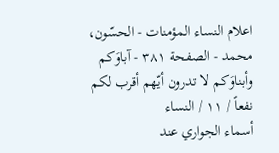اعلام النساء المؤمنات - الحسّون، محمد - الصفحة ٣٨١ - آباوَكم وأبناوَكم لا تدرون أيّهم أقرب لكم نفعاً / ١١ / النساء
أسماء الجواري عند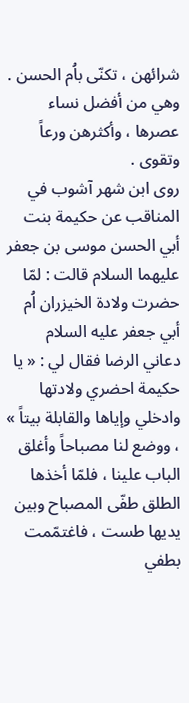شرائهن ، تكنّى باُم الحسن .
وهي من أفضل نساء عصرها ، وأكثرهن ورعاً وتقوى .
روى ابن شهر آشوب في المناقب عن حكيمة بنت أبي الحسن موسى بن جعفر عليهما السلام قالت : لمّا حضرت ولادة الخيزران اُم أبي جعفر عليه السلام دعاني الرضا فقال لي : « يا حكيمة احضري ولادتها وادخلي وإياها والقابلة بيتاً » ، ووضع لنا مصباحاً وأغلق الباب علينا ، فلمّا أخذها الطلق طفّى المصباح وبين يديها طست ، فاغتمّمت بطفي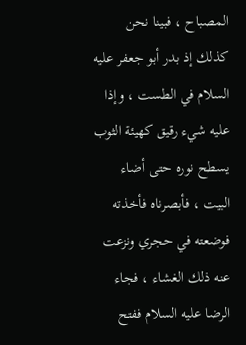المصباح ، فبينا نحن كذلك إذ بدر أبو جعفر عليه السلام في الطست ، وإذا عليه شيء رقيق كهيئة الثوب يسطح نوره حتى أضاء البيت ، فأبصرناه فأخذته فوضعته في حجري ونزعت عنه ذلك الغشاء ، فجاء الرضا عليه السلام ففتح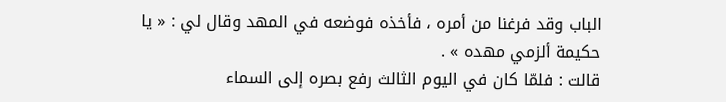الباب وقد فرغنا من أمره ، فأخذه فوضعه في المهد وقال لي : « يا حكيمة ألزمي مهده » .
قالت : فلمّا كان في اليوم الثالث رفع بصره إلى السماء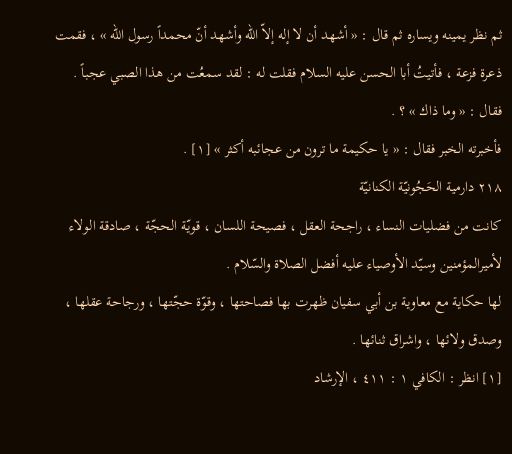ثم نظر يمينه ويساره ثم قال : « أشهد أن لا إله إلاّ الله وأشهد أنّ محمداً رسول الله » ، فقمت ذعرة فزعة ، فأتيتُ أبا الحسن عليه السلام فقلت له : لقد سمعُت من هذا الصبي عجباً .
فقال : « وما ذاك » ؟ .
فأخبرته الخبر فقال : « يا حكيمة ما ترون من عجائبه أكثر » [١] .
٢١٨ دارمية الحَجُونيّة الكنانيّة
كانت من فضليات النساء ، راجحة العقل ، فصيحة اللسان ، قويّة الحجّة ، صادقة الولاء لأميرالمؤمنين وسيّد الأوصياء عليه أفضل الصلاة والسّلام .
لها حكاية مع معاوية بن أبي سفيان ظهرت بها فصاحتها ، وقوّة حجّتها ، ورجاحة عقلها ، وصدق ولائها ، واشراق ثنائها .
[١] انظر : الكافي ١ : ٤١١ ، الإرشاد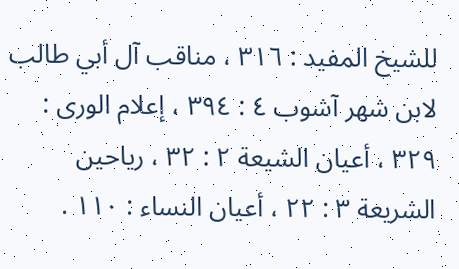للشيخ المفيد : ٣١٦ ، مناقب آل أبي طالب لابن شهر آشوب ٤ : ٣٩٤ ، إعلام الورى : ٣٢٩ ، أعيان الشيعة ٢ : ٣٢ ، رياحين الشريعة ٣ : ٢٢ ، أعيان النساء : ١١٠ .